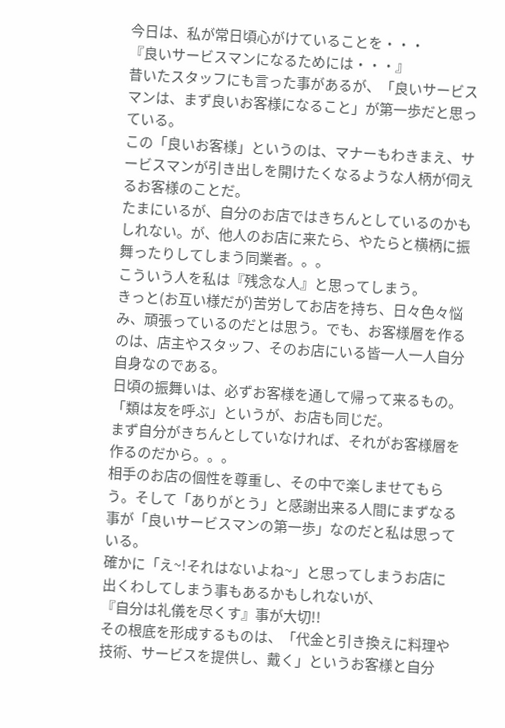今日は、私が常日頃心がけていることを・・・
『良いサービスマンになるためには・・・』
昔いたスタッフにも言った事があるが、「良いサービスマンは、まず良いお客様になること」が第一歩だと思っている。
この「良いお客様」というのは、マナーもわきまえ、サービスマンが引き出しを開けたくなるような人柄が伺えるお客様のことだ。
たまにいるが、自分のお店ではきちんとしているのかもしれない。が、他人のお店に来たら、やたらと横柄に振舞ったりしてしまう同業者。。。
こういう人を私は『残念な人』と思ってしまう。
きっと(お互い様だが)苦労してお店を持ち、日々色々悩み、頑張っているのだとは思う。でも、お客様層を作るのは、店主やスタッフ、そのお店にいる皆一人一人自分自身なのである。
日頃の振舞いは、必ずお客様を通して帰って来るもの。
「類は友を呼ぶ」というが、お店も同じだ。
まず自分がきちんとしていなければ、それがお客様層を作るのだから。。。
相手のお店の個性を尊重し、その中で楽しませてもらう。そして「ありがとう」と感謝出来る人間にまずなる事が「良いサービスマンの第一歩」なのだと私は思っている。
確かに「え~!それはないよね~」と思ってしまうお店に出くわしてしまう事もあるかもしれないが、
『自分は礼儀を尽くす』事が大切!!
その根底を形成するものは、「代金と引き換えに料理や技術、サービスを提供し、戴く」というお客様と自分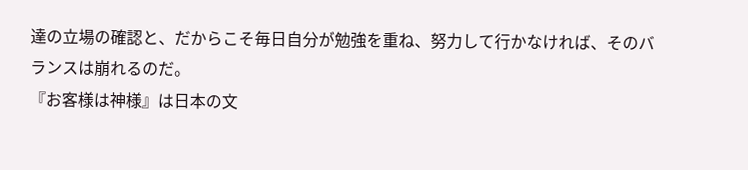達の立場の確認と、だからこそ毎日自分が勉強を重ね、努力して行かなければ、そのバランスは崩れるのだ。
『お客様は神様』は日本の文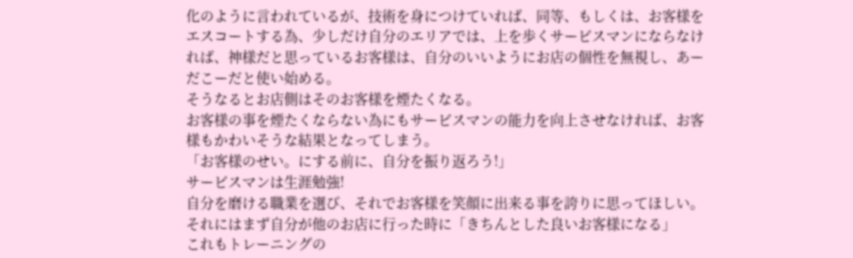化のように言われているが、技術を身につけていれば、同等、もしくは、お客様をエスコートする為、少しだけ自分のエリアでは、上を歩くサービスマンにならなければ、神様だと思っているお客様は、自分のいいようにお店の個性を無視し、あーだこーだと使い始める。
そうなるとお店側はそのお客様を煙たくなる。
お客様の事を煙たくならない為にもサービスマンの能力を向上させなければ、お客様もかわいそうな結果となってしまう。
「お客様のせい。にする前に、自分を振り返ろう!」
サービスマンは生涯勉強!
自分を磨ける職業を選び、それでお客様を笑顔に出来る事を誇りに思ってほしい。
それにはまず自分が他のお店に行った時に「きちんとした良いお客様になる」
これもトレーニングの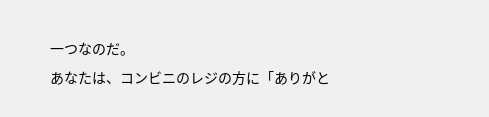一つなのだ。
あなたは、コンビニのレジの方に「ありがと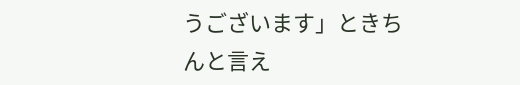うございます」ときちんと言え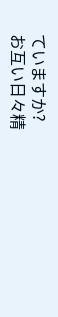ていますか?
お互い日々精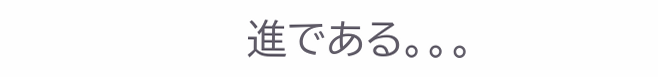進である。。。